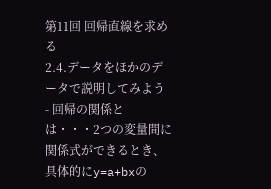第11回 回帰直線を求める
2.4.データをほかのデータで説明してみよう
- 回帰の関係とは・・・2つの変量間に関係式ができるとき、具体的にy=a+bxの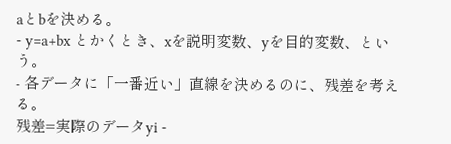aとbを決める。
- y=a+bx とかくとき、xを説明変数、yを目的変数、という。
- 各データに「一番近い」直線を決めるのに、残差を考える。
残差=実際のデータyi -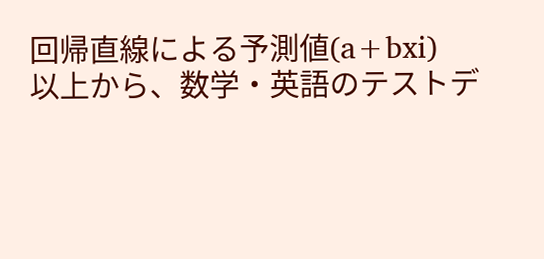回帰直線による予測値(a+bxi)
以上から、数学・英語のテストデ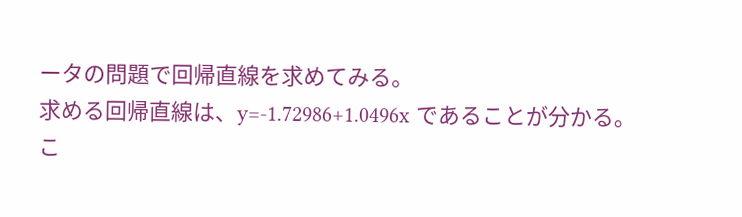ータの問題で回帰直線を求めてみる。
求める回帰直線は、y=-1.72986+1.0496x であることが分かる。
こ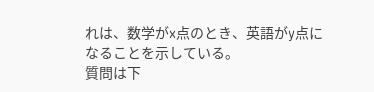れは、数学がx点のとき、英語がy点になることを示している。
質問は下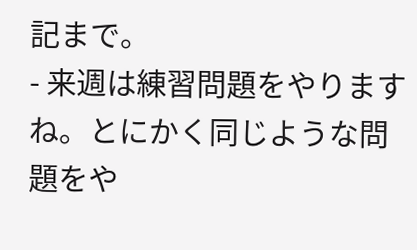記まで。
- 来週は練習問題をやりますね。とにかく同じような問題をや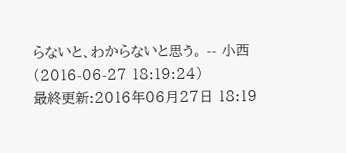らないと、わからないと思う。 -- 小西 (2016-06-27 18:19:24)
最終更新:2016年06月27日 18:19